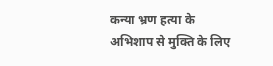कन्या भ्रण हत्या के अभिशाप से मुक्ति के लिए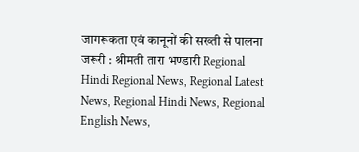जागरूकता एवं कानूनों की सख्ती से पालना जरूरी : श्रीमती तारा भण्डारी Regional Hindi Regional News, Regional Latest News, Regional Hindi News, Regional English News,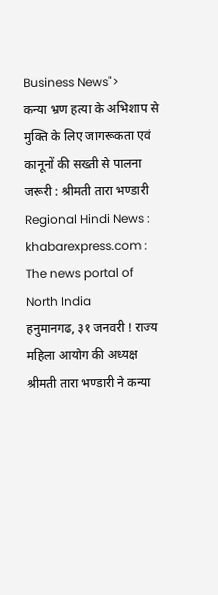Business News">
कन्या भ्रण हत्या के अभिशाप से मुक्ति के लिए जागरूकता एवं कानूनों की सख्ती से पालना जरूरी : श्रीमती तारा भण्डारी Regional Hindi News : khabarexpress.com : The news portal of North India
हनुमानगढ, ३१ जनवरी ! राज्य महिला आयोग की अध्यक्ष श्रीमती तारा भण्डारी ने कन्या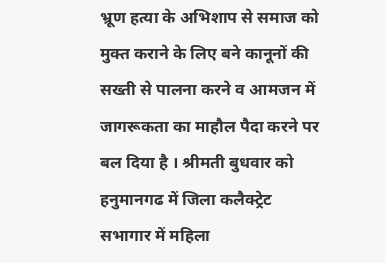भ्रूण हत्या के अभिशाप से समाज को मुक्त कराने के लिए बने कानूनों की सख्ती से पालना करने व आमजन में जागरूकता का माहौल पैदा करने पर बल दिया है । श्रीमती बुधवार को हनुमानगढ में जिला कलैक्ट्रेट सभागार में महिला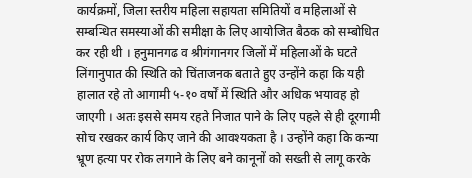कार्यक्रमों, जिला स्तरीय महिला सहायता समितियों व महिलाओं से सम्बन्धित समस्याओं की समीक्षा के लिए आयोजित बैठक को सम्बोधित कर रही थी । हनुमानगढ व श्रीगंगानगर जिलों में महिलाओं के घटते लिंगानुपात की स्थिति को चिंताजनक बताते हुए उन्होंने कहा कि यही हालात रहे तो आगामी ५-१० वर्षों में स्थिति और अधिक भयावह हो जाएगी । अतः इससे समय रहते निजात पाने के लिए पहले से ही दूरगामी सोच रखकर कार्य किए जाने की आवश्यकता है । उन्होंने कहा कि कन्या भ्रूण हत्या पर रोक लगाने के लिए बने कानूनों को सख्ती से लागू करके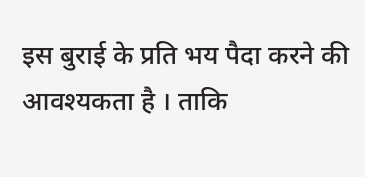इस बुराई के प्रति भय पैदा करने की आवश्यकता है । ताकि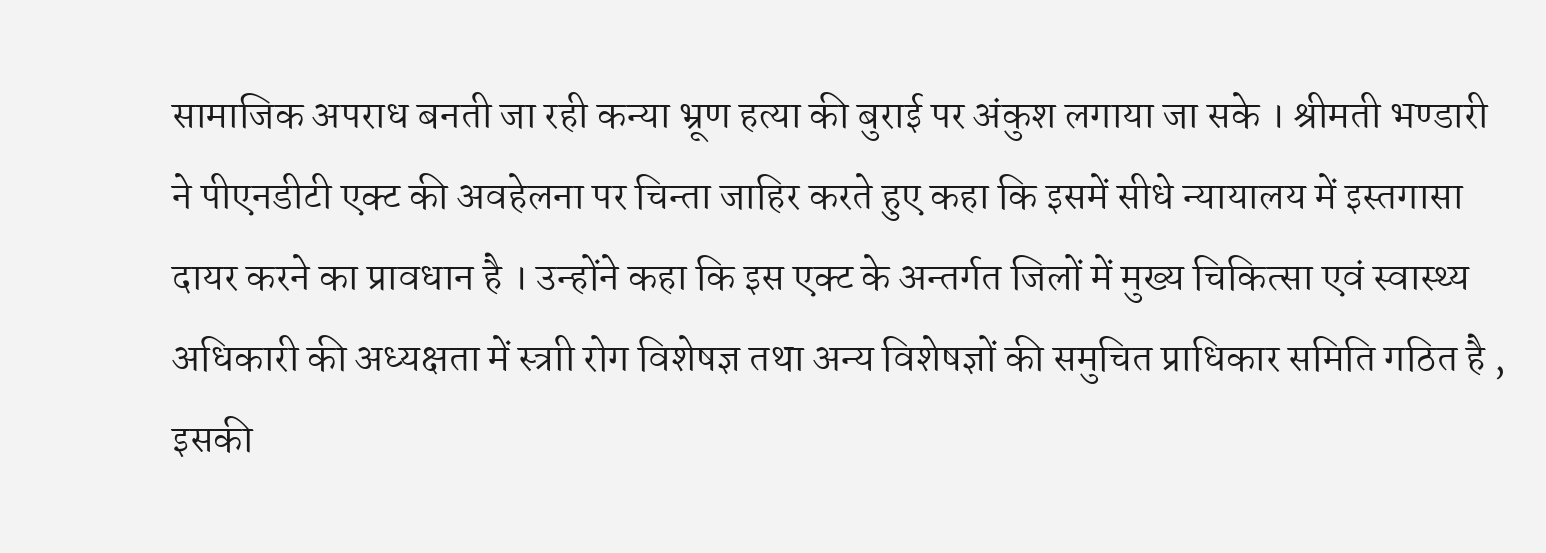सामाजिक अपराध बनती जा रही कन्या भ्रूण हत्या की बुराई पर अंकुश लगाया जा सके । श्रीमती भण्डारी ने पीएनडीटी एक्ट की अवहेलना पर चिन्ता जाहिर करते हुए कहा कि इसमें सीधे न्यायालय में इस्तगासा दायर करने का प्रावधान है । उन्होंने कहा कि इस एक्ट के अन्तर्गत जिलों में मुख्य चिकित्सा एवं स्वास्थ्य अधिकारी की अध्यक्षता में स्त्राी रोग विशेषज्ञ तथा अन्य विशेषज्ञों की समुचित प्राधिकार समिति गठित है , इसकी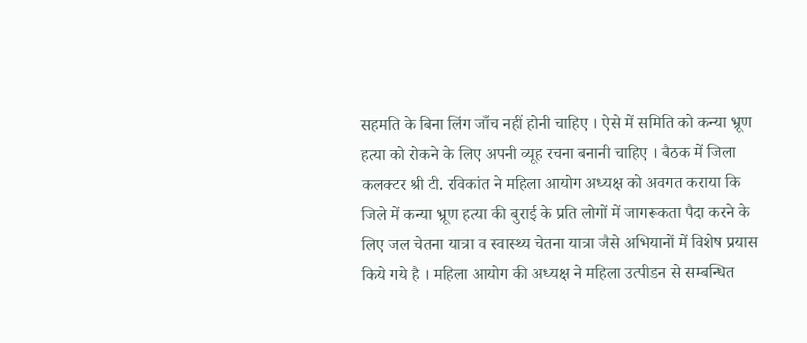सहमति के बिना लिंग जाँच नहीं होनी चाहिए । ऐसे में समिति को कन्या भ्रूण हत्या को रोकने के लिए अपनी व्यूह रचना बनानी चाहिए । बैठक में जिला कलक्टर श्री टी. रविकांत ने महिला आयोग अध्यक्ष को अवगत कराया कि जिले में कन्या भ्रूण हत्या की बुराई के प्रति लोगों में जागरूकता पैदा करने के लिए जल चेतना यात्रा व स्वास्थ्य चेतना यात्रा जैसे अभियानों में विशेष प्रयास किये गये है । महिला आयोग की अध्यक्ष ने महिला उत्पीडन से सम्बन्धित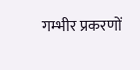गम्भीर प्रकरणों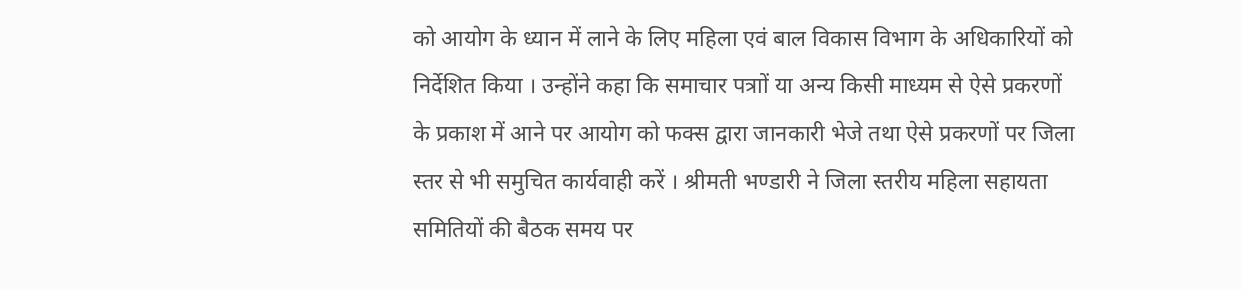को आयोग के ध्यान में लाने के लिए महिला एवं बाल विकास विभाग के अधिकारियों को निर्देशित किया । उन्होंने कहा कि समाचार पत्राों या अन्य किसी माध्यम से ऐसे प्रकरणों के प्रकाश में आने पर आयोग को फक्स द्वारा जानकारी भेजे तथा ऐसे प्रकरणों पर जिला स्तर से भी समुचित कार्यवाही करें । श्रीमती भण्डारी ने जिला स्तरीय महिला सहायता समितियों की बैठक समय पर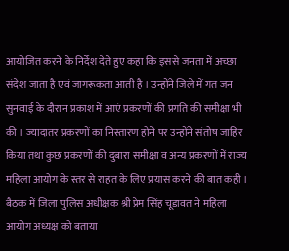आयोजित करने के निर्देश देते हुए कहा कि इससे जनता में अच्छा संदेश जाता है एवं जागरूकता आती है । उन्होंने जिले में गत जन सुनवाई के दौरान प्रकाश में आएं प्रकरणों की प्रगति की समीक्षा भी की । ज्यादातर प्रकरणों का निस्तारण होने पर उन्होंने संतोष जाहिर किया तथा कुछ प्रकरणों की दुबारा समीक्षा व अन्य प्रकरणों में राज्य महिला आयोग के स्तर से राहत के लिए प्रयास करने की बात कही । बैठक में जिला पुलिस अधीक्षक श्री प्रेम सिंह चूडावत ने महिला आयोग अध्यक्ष को बताया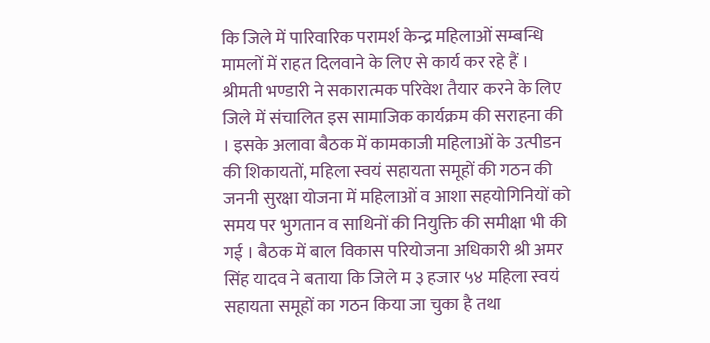कि जिले में पारिवारिक परामर्श केन्द्र महिलाओं सम्बन्धि मामलों में राहत दिलवाने के लिए से कार्य कर रहे हैं । श्रीमती भण्डारी ने सकारात्मक परिवेश तैयार करने के लिए जिले में संचालित इस सामाजिक कार्यक्रम की सराहना की । इसके अलावा बैठक में कामकाजी महिलाओं के उत्पीडन की शिकायतों, महिला स्वयं सहायता समूहों की गठन की जननी सुरक्षा योजना में महिलाओं व आशा सहयोगिनियों को समय पर भुगतान व साथिनों की नियुक्ति की समीक्षा भी की गई । बैठक में बाल विकास परियोजना अधिकारी श्री अमर सिंह यादव ने बताया कि जिले म ३ हजार ५४ महिला स्वयं सहायता समूहों का गठन किया जा चुका है तथा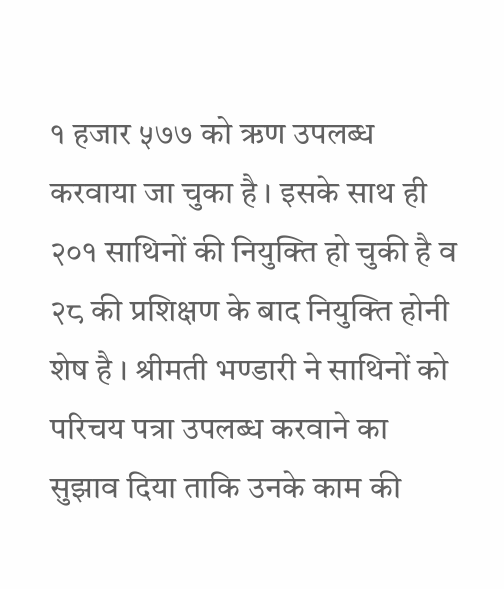१ हजार ५७७ को ऋण उपलब्ध करवाया जा चुका है । इसके साथ ही २०१ साथिनों की नियुक्ति हो चुकी है व २८ की प्रशिक्षण के बाद नियुक्ति होनी शेष है । श्रीमती भण्डारी ने साथिनों को परिचय पत्रा उपलब्ध करवाने का सुझाव दिया ताकि उनके काम की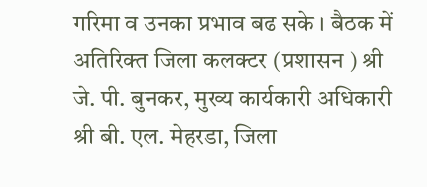गरिमा व उनका प्रभाव बढ सके । बैठक में अतिरिक्त जिला कलक्टर (प्रशासन ) श्री जे. पी. बुनकर, मुख्य कार्यकारी अधिकारी श्री बी. एल. मेहरडा, जिला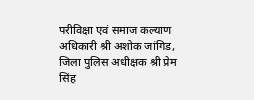परीविक्षा एवं समाज कल्याण अधिकारी श्री अशोक जांगिड, जिला पुलिस अधीक्षक श्री प्रेम सिंह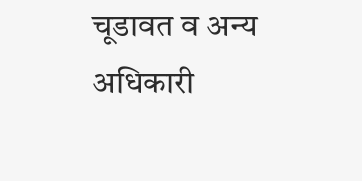चूडावत व अन्य अधिकारी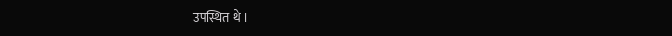उपस्थित थे ।